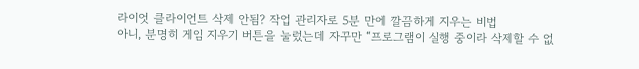라이엇 클라이언트 삭제 안됨? 작업 관리자로 5분 만에 깔끔하게 지우는 비법
아니, 분명히 게임 지우기 버튼을 눌렀는데 자꾸만 “프로그램이 실행 중이라 삭제할 수 없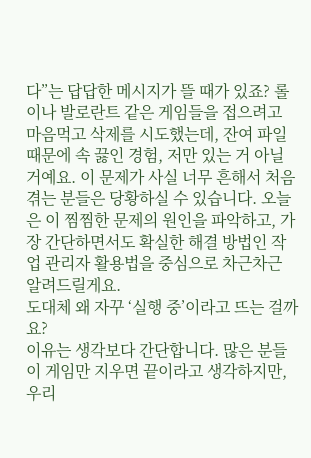다”는 답답한 메시지가 뜰 때가 있죠? 롤이나 발로란트 같은 게임들을 접으려고 마음먹고 삭제를 시도했는데, 잔여 파일 때문에 속 끓인 경험, 저만 있는 거 아닐 거예요. 이 문제가 사실 너무 흔해서 처음 겪는 분들은 당황하실 수 있습니다. 오늘은 이 찜찜한 문제의 원인을 파악하고, 가장 간단하면서도 확실한 해결 방법인 작업 관리자 활용법을 중심으로 차근차근 알려드릴게요.
도대체 왜 자꾸 ‘실행 중’이라고 뜨는 걸까요?
이유는 생각보다 간단합니다. 많은 분들이 게임만 지우면 끝이라고 생각하지만, 우리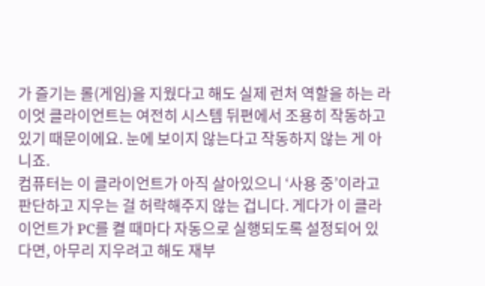가 즐기는 롤(게임)을 지웠다고 해도 실제 런처 역할을 하는 라이엇 클라이언트는 여전히 시스템 뒤편에서 조용히 작동하고 있기 때문이에요. 눈에 보이지 않는다고 작동하지 않는 게 아니죠.
컴퓨터는 이 클라이언트가 아직 살아있으니 ‘사용 중’이라고 판단하고 지우는 걸 허락해주지 않는 겁니다. 게다가 이 클라이언트가 PC를 켤 때마다 자동으로 실행되도록 설정되어 있다면, 아무리 지우려고 해도 재부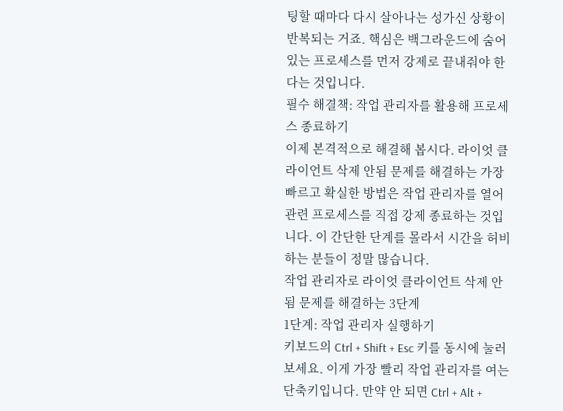팅할 때마다 다시 살아나는 성가신 상황이 반복되는 거죠. 핵심은 백그라운드에 숨어있는 프로세스를 먼저 강제로 끝내줘야 한다는 것입니다.
필수 해결책: 작업 관리자를 활용해 프로세스 종료하기
이제 본격적으로 해결해 봅시다. 라이엇 클라이언트 삭제 안됨 문제를 해결하는 가장 빠르고 확실한 방법은 작업 관리자를 열어 관련 프로세스를 직접 강제 종료하는 것입니다. 이 간단한 단계를 몰라서 시간을 허비하는 분들이 정말 많습니다.
작업 관리자로 라이엇 클라이언트 삭제 안됨 문제를 해결하는 3단계
1단계: 작업 관리자 실행하기
키보드의 Ctrl + Shift + Esc 키를 동시에 눌러보세요. 이게 가장 빨리 작업 관리자를 여는 단축키입니다. 만약 안 되면 Ctrl + Alt +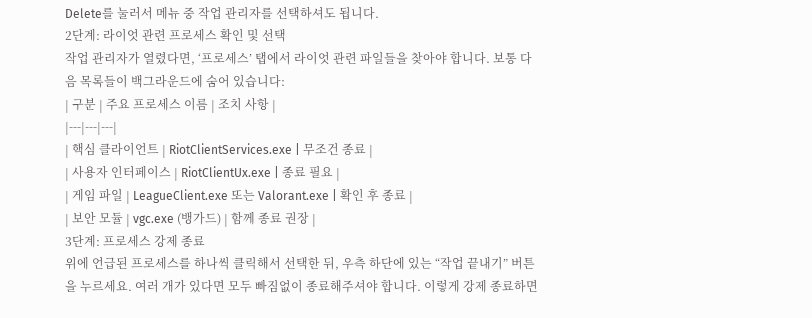Delete를 눌러서 메뉴 중 작업 관리자를 선택하셔도 됩니다.
2단계: 라이엇 관련 프로세스 확인 및 선택
작업 관리자가 열렸다면, ‘프로세스’ 탭에서 라이엇 관련 파일들을 찾아야 합니다. 보통 다음 목록들이 백그라운드에 숨어 있습니다:
| 구분 | 주요 프로세스 이름 | 조치 사항 |
|---|---|---|
| 핵심 클라이언트 | RiotClientServices.exe | 무조건 종료 |
| 사용자 인터페이스 | RiotClientUx.exe | 종료 필요 |
| 게임 파일 | LeagueClient.exe 또는 Valorant.exe | 확인 후 종료 |
| 보안 모듈 | vgc.exe (뱅가드) | 함께 종료 권장 |
3단계: 프로세스 강제 종료
위에 언급된 프로세스를 하나씩 클릭해서 선택한 뒤, 우측 하단에 있는 “작업 끝내기” 버튼을 누르세요. 여러 개가 있다면 모두 빠짐없이 종료해주셔야 합니다. 이렇게 강제 종료하면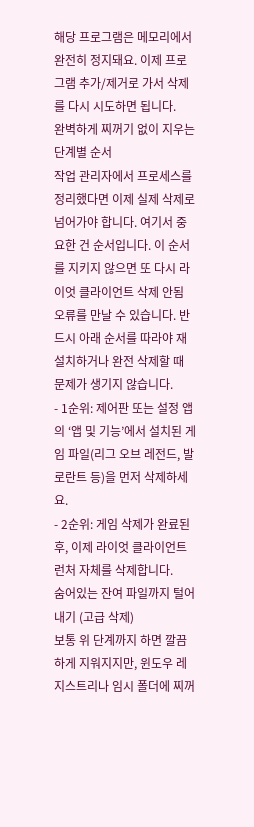해당 프로그램은 메모리에서 완전히 정지돼요. 이제 프로그램 추가/제거로 가서 삭제를 다시 시도하면 됩니다.
완벽하게 찌꺼기 없이 지우는 단계별 순서
작업 관리자에서 프로세스를 정리했다면 이제 실제 삭제로 넘어가야 합니다. 여기서 중요한 건 순서입니다. 이 순서를 지키지 않으면 또 다시 라이엇 클라이언트 삭제 안됨 오류를 만날 수 있습니다. 반드시 아래 순서를 따라야 재설치하거나 완전 삭제할 때 문제가 생기지 않습니다.
- 1순위: 제어판 또는 설정 앱의 ‘앱 및 기능’에서 설치된 게임 파일(리그 오브 레전드, 발로란트 등)을 먼저 삭제하세요.
- 2순위: 게임 삭제가 완료된 후, 이제 라이엇 클라이언트 런처 자체를 삭제합니다.
숨어있는 잔여 파일까지 털어내기 (고급 삭제)
보통 위 단계까지 하면 깔끔하게 지워지지만, 윈도우 레지스트리나 임시 폴더에 찌꺼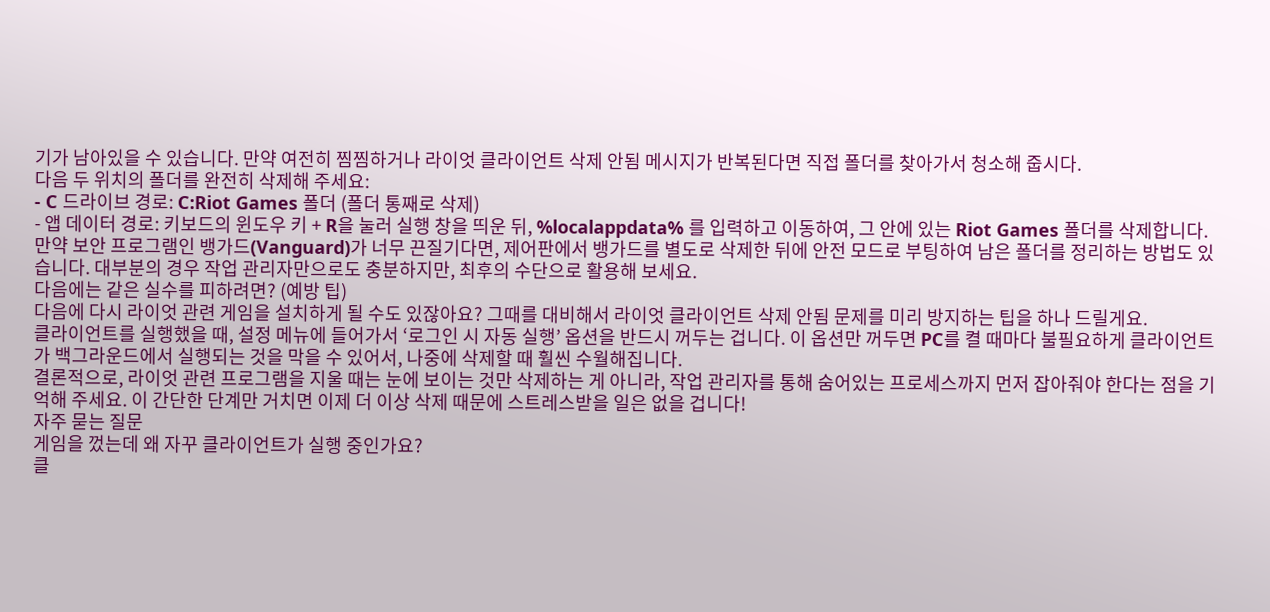기가 남아있을 수 있습니다. 만약 여전히 찜찜하거나 라이엇 클라이언트 삭제 안됨 메시지가 반복된다면 직접 폴더를 찾아가서 청소해 줍시다.
다음 두 위치의 폴더를 완전히 삭제해 주세요:
- C 드라이브 경로: C:Riot Games 폴더 (폴더 통째로 삭제)
- 앱 데이터 경로: 키보드의 윈도우 키 + R을 눌러 실행 창을 띄운 뒤, %localappdata% 를 입력하고 이동하여, 그 안에 있는 Riot Games 폴더를 삭제합니다.
만약 보안 프로그램인 뱅가드(Vanguard)가 너무 끈질기다면, 제어판에서 뱅가드를 별도로 삭제한 뒤에 안전 모드로 부팅하여 남은 폴더를 정리하는 방법도 있습니다. 대부분의 경우 작업 관리자만으로도 충분하지만, 최후의 수단으로 활용해 보세요.
다음에는 같은 실수를 피하려면? (예방 팁)
다음에 다시 라이엇 관련 게임을 설치하게 될 수도 있잖아요? 그때를 대비해서 라이엇 클라이언트 삭제 안됨 문제를 미리 방지하는 팁을 하나 드릴게요.
클라이언트를 실행했을 때, 설정 메뉴에 들어가서 ‘로그인 시 자동 실행’ 옵션을 반드시 꺼두는 겁니다. 이 옵션만 꺼두면 PC를 켤 때마다 불필요하게 클라이언트가 백그라운드에서 실행되는 것을 막을 수 있어서, 나중에 삭제할 때 훨씬 수월해집니다.
결론적으로, 라이엇 관련 프로그램을 지울 때는 눈에 보이는 것만 삭제하는 게 아니라, 작업 관리자를 통해 숨어있는 프로세스까지 먼저 잡아줘야 한다는 점을 기억해 주세요. 이 간단한 단계만 거치면 이제 더 이상 삭제 때문에 스트레스받을 일은 없을 겁니다!
자주 묻는 질문
게임을 껐는데 왜 자꾸 클라이언트가 실행 중인가요?
클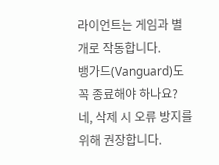라이언트는 게임과 별개로 작동합니다.
뱅가드(Vanguard)도 꼭 종료해야 하나요?
네, 삭제 시 오류 방지를 위해 권장합니다.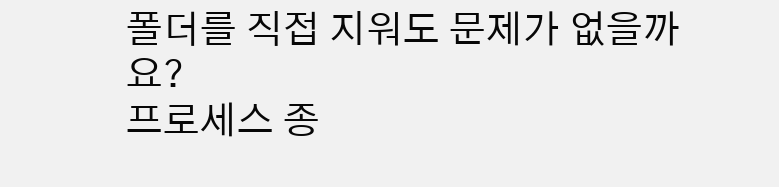폴더를 직접 지워도 문제가 없을까요?
프로세스 종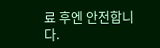료 후엔 안전합니다.